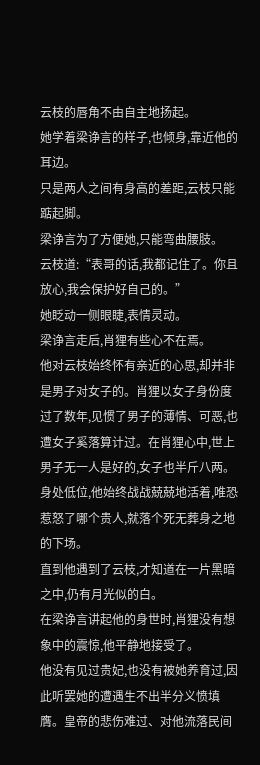云枝的唇角不由自主地扬起。
她学着梁诤言的样子,也倾身,靠近他的耳边。
只是两人之间有身高的差距,云枝只能踮起脚。
梁诤言为了方便她,只能弯曲腰肢。
云枝道:“表哥的话,我都记住了。你且放心,我会保护好自己的。”
她眨动一侧眼睫,表情灵动。
梁诤言走后,肖狸有些心不在焉。
他对云枝始终怀有亲近的心思,却并非是男子对女子的。肖狸以女子身份度过了数年,见惯了男子的薄情、可恶,也遭女子奚落算计过。在肖狸心中,世上男子无一人是好的,女子也半斤八两。身处低位,他始终战战兢兢地活着,唯恐惹怒了哪个贵人,就落个死无葬身之地的下场。
直到他遇到了云枝,才知道在一片黑暗之中,仍有月光似的白。
在梁诤言讲起他的身世时,肖狸没有想象中的震惊,他平静地接受了。
他没有见过贵妃,也没有被她养育过,因此听罢她的遭遇生不出半分义愤填膺。皇帝的悲伤难过、对他流落民间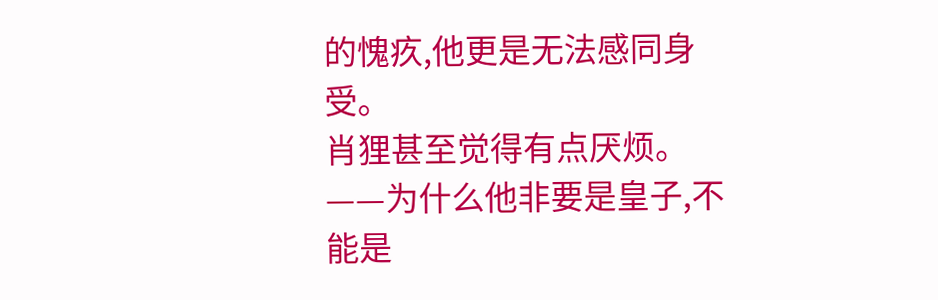的愧疚,他更是无法感同身受。
肖狸甚至觉得有点厌烦。
——为什么他非要是皇子,不能是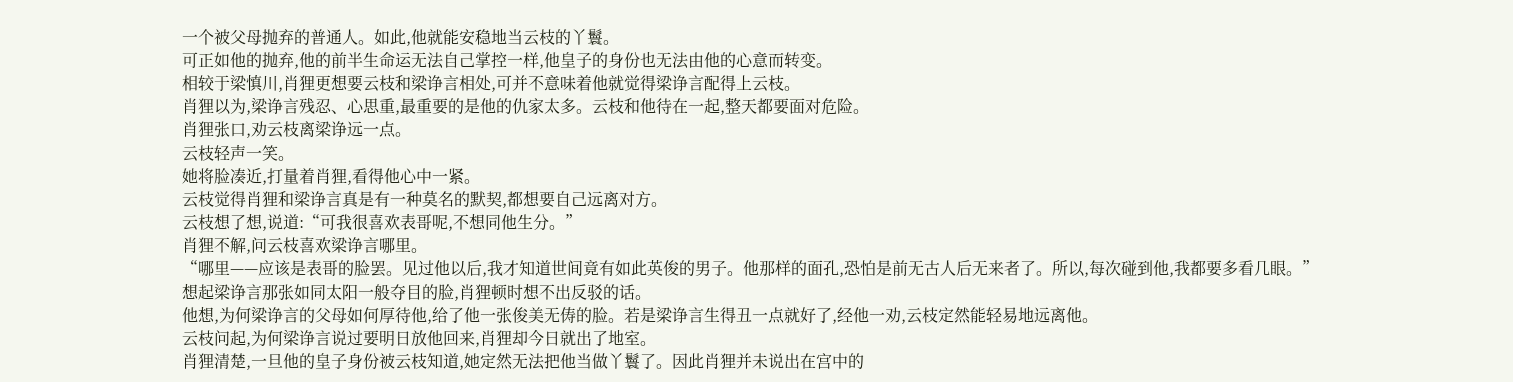一个被父母抛弃的普通人。如此,他就能安稳地当云枝的丫鬟。
可正如他的抛弃,他的前半生命运无法自己掌控一样,他皇子的身份也无法由他的心意而转变。
相较于梁慎川,肖狸更想要云枝和梁诤言相处,可并不意味着他就觉得梁诤言配得上云枝。
肖狸以为,梁诤言残忍、心思重,最重要的是他的仇家太多。云枝和他待在一起,整天都要面对危险。
肖狸张口,劝云枝离梁诤远一点。
云枝轻声一笑。
她将脸凑近,打量着肖狸,看得他心中一紧。
云枝觉得肖狸和梁诤言真是有一种莫名的默契,都想要自己远离对方。
云枝想了想,说道:“可我很喜欢表哥呢,不想同他生分。”
肖狸不解,问云枝喜欢梁诤言哪里。
“哪里——应该是表哥的脸罢。见过他以后,我才知道世间竟有如此英俊的男子。他那样的面孔,恐怕是前无古人后无来者了。所以,每次碰到他,我都要多看几眼。”
想起梁诤言那张如同太阳一般夺目的脸,肖狸顿时想不出反驳的话。
他想,为何梁诤言的父母如何厚待他,给了他一张俊美无俦的脸。若是梁诤言生得丑一点就好了,经他一劝,云枝定然能轻易地远离他。
云枝问起,为何梁诤言说过要明日放他回来,肖狸却今日就出了地室。
肖狸清楚,一旦他的皇子身份被云枝知道,她定然无法把他当做丫鬟了。因此肖狸并未说出在宫中的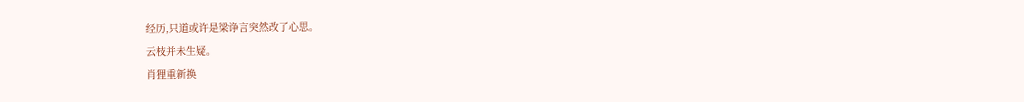经历,只道或许是梁诤言突然改了心思。
云枝并未生疑。
肖狸重新换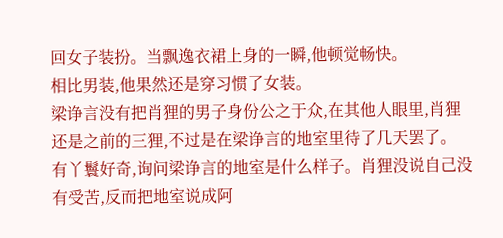回女子装扮。当飘逸衣裙上身的一瞬,他顿觉畅快。
相比男装,他果然还是穿习惯了女装。
梁诤言没有把肖狸的男子身份公之于众,在其他人眼里,肖狸还是之前的三狸,不过是在梁诤言的地室里待了几天罢了。
有丫鬟好奇,询问梁诤言的地室是什么样子。肖狸没说自己没有受苦,反而把地室说成阿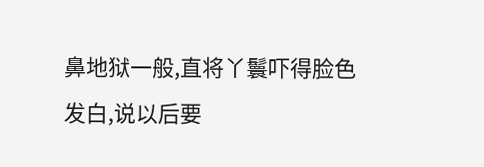鼻地狱一般,直将丫鬟吓得脸色发白,说以后要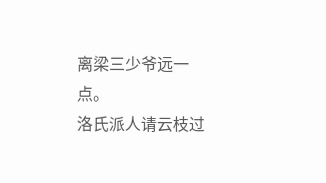离梁三少爷远一点。
洛氏派人请云枝过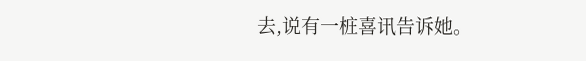去,说有一桩喜讯告诉她。